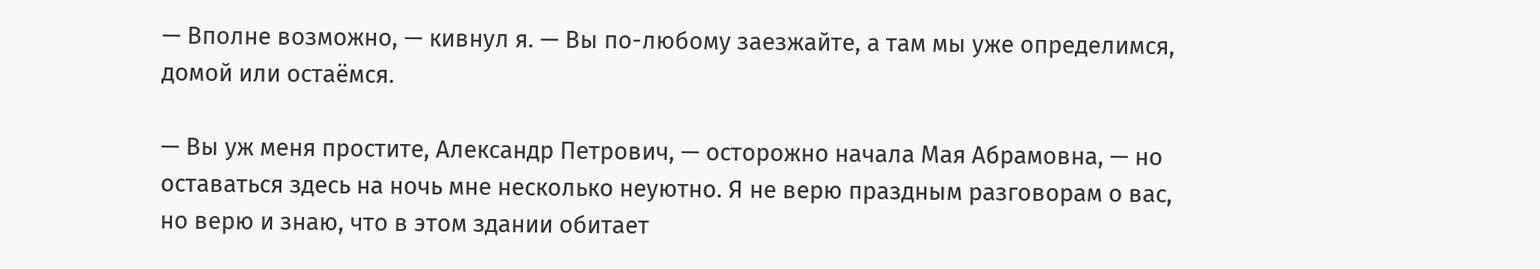— Вполне возможно, — кивнул я. — Вы по-любому заезжайте, а там мы уже определимся, домой или остаёмся.

— Вы уж меня простите, Александр Петрович, — осторожно начала Мая Абрамовна, — но оставаться здесь на ночь мне несколько неуютно. Я не верю праздным разговорам о вас, но верю и знаю, что в этом здании обитает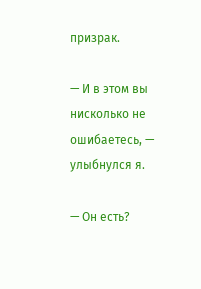призрак.

— И в этом вы нисколько не ошибаетесь, — улыбнулся я.

— Он есть?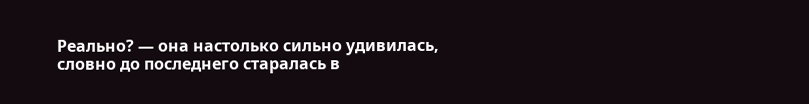Реально? — она настолько сильно удивилась, словно до последнего старалась в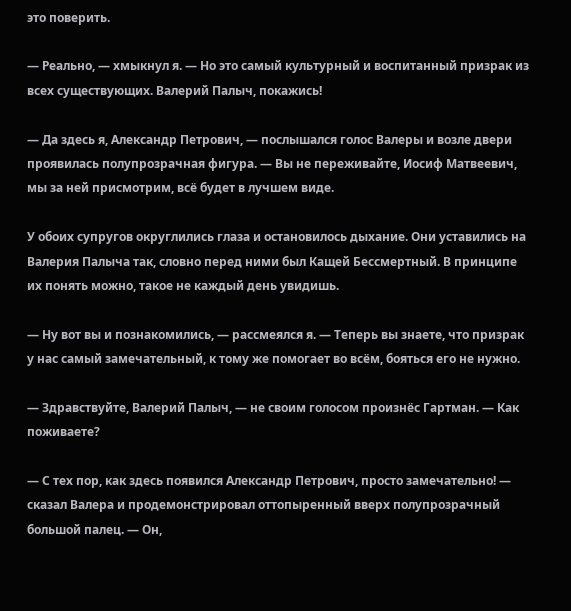это поверить.

— Реально, — хмыкнул я. — Но это самый культурный и воспитанный призрак из всех существующих. Валерий Палыч, покажись!

— Да здесь я, Александр Петрович, — послышался голос Валеры и возле двери проявилась полупрозрачная фигура. — Вы не переживайте, Иосиф Матвеевич, мы за ней присмотрим, всё будет в лучшем виде.

У обоих супругов округлились глаза и остановилось дыхание. Они уставились на Валерия Палыча так, словно перед ними был Кащей Бессмертный. В принципе их понять можно, такое не каждый день увидишь.

— Ну вот вы и познакомились, — рассмеялся я. — Теперь вы знаете, что призрак у нас самый замечательный, к тому же помогает во всём, бояться его не нужно.

— Здравствуйте, Валерий Палыч, — не своим голосом произнёс Гартман. — Как поживаете?

— С тех пор, как здесь появился Александр Петрович, просто замечательно! — сказал Валера и продемонстрировал оттопыренный вверх полупрозрачный большой палец. — Он,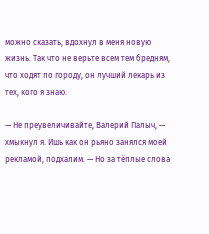можно сказать, вдохнул в меня новую жизнь. Так что не верьте всем тем бредням, что ходят по городу, он лучший лекарь из тех, кого я знаю.

— Не преувеличивайте, Валерий Палыч, — хмыкнул я. Ишь как он рьяно занялся моей рекламой, подхалим. — Но за тёплые слова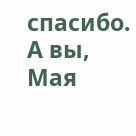спасибо. А вы, Мая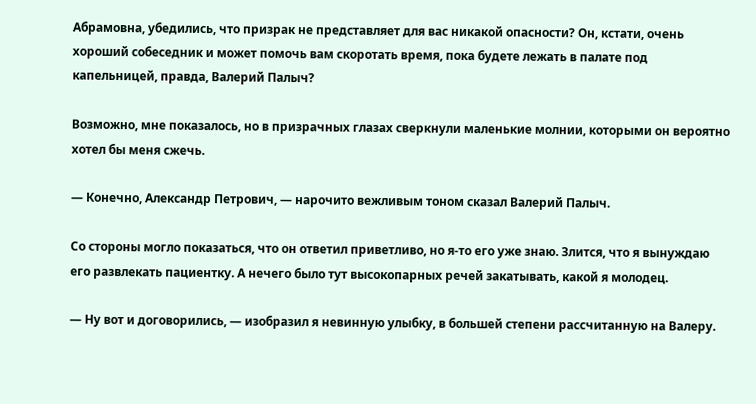Абрамовна, убедились, что призрак не представляет для вас никакой опасности? Он, кстати, очень хороший собеседник и может помочь вам скоротать время, пока будете лежать в палате под капельницей, правда, Валерий Палыч?

Возможно, мне показалось, но в призрачных глазах сверкнули маленькие молнии, которыми он вероятно хотел бы меня сжечь.

— Конечно, Александр Петрович, — нарочито вежливым тоном сказал Валерий Палыч.

Со стороны могло показаться, что он ответил приветливо, но я-то его уже знаю. Злится, что я вынуждаю его развлекать пациентку. А нечего было тут высокопарных речей закатывать, какой я молодец.

— Ну вот и договорились, — изобразил я невинную улыбку, в большей степени рассчитанную на Валеру.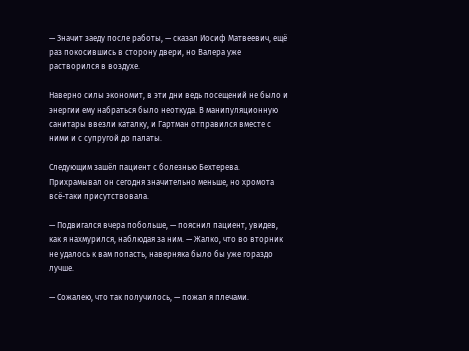— Значит заеду после работы, — сказал Иосиф Матвеевич, ещё раз покосившись в сторону двери, но Валера уже растворился в воздухе.

Наверно силы экономит, в эти дни ведь посещений не было и энергии ему набраться было неоткуда. В манипуляционную санитары ввезли каталку, и Гартман отправился вместе с ними и с супругой до палаты.

Следующим зашёл пациент с болезнью Бехтерева. Прихрамывал он сегодня значительно меньше, но хромота всё-таки присутствовала.

— Подвигался вчера побольше, — пояснил пациент, увидев, как я нахмурился, наблюдая за ним. — Жалко, что во вторник не удалось к вам попасть, наверняка было бы уже гораздо лучше.

— Сожалею, что так получилось, — пожал я плечами.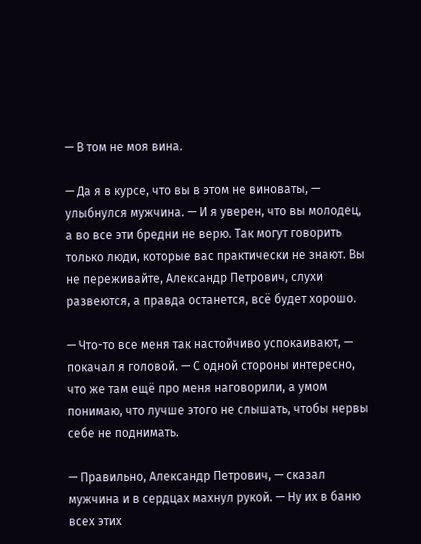— В том не моя вина.

— Да я в курсе, что вы в этом не виноваты, — улыбнулся мужчина. — И я уверен, что вы молодец, а во все эти бредни не верю. Так могут говорить только люди, которые вас практически не знают. Вы не переживайте, Александр Петрович, слухи развеются, а правда останется, всё будет хорошо.

— Что-то все меня так настойчиво успокаивают, — покачал я головой. — С одной стороны интересно, что же там ещё про меня наговорили, а умом понимаю, что лучше этого не слышать, чтобы нервы себе не поднимать.

— Правильно, Александр Петрович, — сказал мужчина и в сердцах махнул рукой. — Ну их в баню всех этих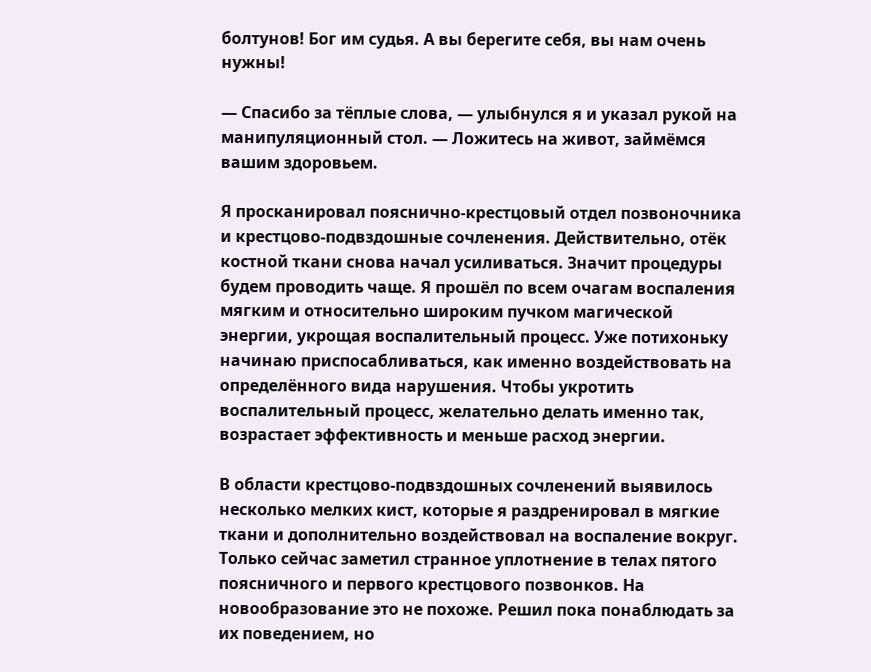болтунов! Бог им судья. А вы берегите себя, вы нам очень нужны!

— Спасибо за тёплые слова, — улыбнулся я и указал рукой на манипуляционный стол. — Ложитесь на живот, займёмся вашим здоровьем.

Я просканировал пояснично-крестцовый отдел позвоночника и крестцово-подвздошные сочленения. Действительно, отёк костной ткани снова начал усиливаться. Значит процедуры будем проводить чаще. Я прошёл по всем очагам воспаления мягким и относительно широким пучком магической энергии, укрощая воспалительный процесс. Уже потихоньку начинаю приспосабливаться, как именно воздействовать на определённого вида нарушения. Чтобы укротить воспалительный процесс, желательно делать именно так, возрастает эффективность и меньше расход энергии.

В области крестцово-подвздошных сочленений выявилось несколько мелких кист, которые я раздренировал в мягкие ткани и дополнительно воздействовал на воспаление вокруг. Только сейчас заметил странное уплотнение в телах пятого поясничного и первого крестцового позвонков. На новообразование это не похоже. Решил пока понаблюдать за их поведением, но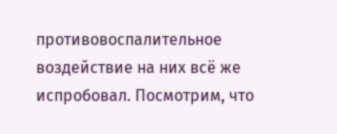противовоспалительное воздействие на них всё же испробовал. Посмотрим, что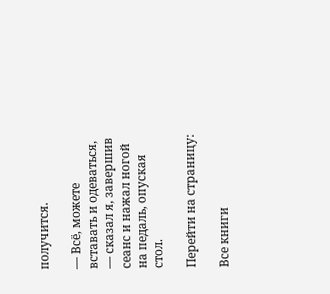получится.

— Всё, можете вставать и одеваться, — сказал я, завершив сеанс и нажал ногой на педаль, опуская стол.

Перейти на страницу:

Все книги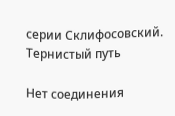серии Склифосовский. Тернистый путь

Нет соединения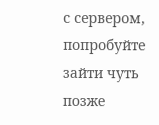с сервером, попробуйте зайти чуть позже